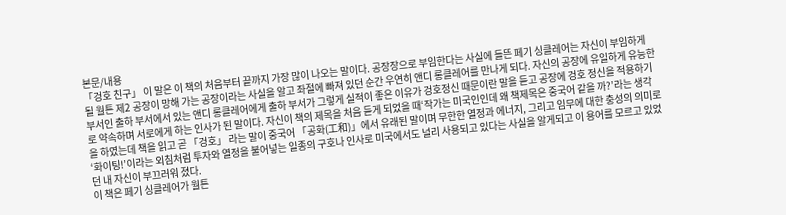본문/내용
「겅호 친구」 이 말은 이 책의 처음부터 끝까지 가장 많이 나오는 말이다. 공장장으로 부임한다는 사실에 들뜬 페기 싱클레어는 자신이 부임하게 될 월튼 제2 공장이 망해 가는 공장이라는 사실을 알고 좌절에 빠져 있던 순간 우연히 앤디 롱클레어를 만나게 되다. 자신의 공장에 유일하게 유능한 부서인 출하 부서에서 있는 앤디 롱클레어에게 출하 부서가 그렇게 실적이 좋은 이유가 겅호정신 때문이란 말을 듣고 공장에 겅호 정신을 적용하기로 약속하며 서로에게 하는 인사가 된 말이다. 자신이 책의 제목을 처음 듣게 되었을 때‘작가는 미국인인데 왜 책제목은 중국어 같을 까?’라는 생각을 하였는데 책을 읽고 곧 「겅호」 라는 말이 중국어 「공화(工和)」에서 유래된 말이며 무한한 열정과 에너지, 그리고 임무에 대한 충성의 의미로 ‘화이팅!’이라는 외침처럼 투자와 열정을 불어넣는 일종의 구호나 인사로 미국에서도 널리 사용되고 있다는 사실을 알게되고 이 용어를 모르고 있었던 내 자신이 부끄러워 졌다.
이 책은 페기 싱클레어가 월튼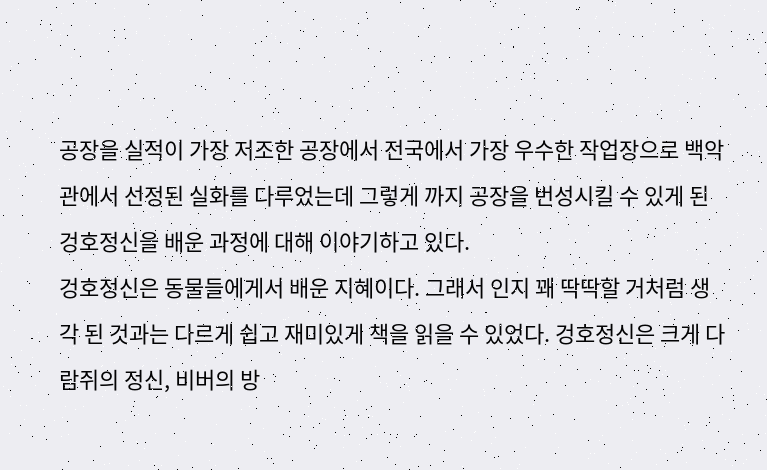공장을 실적이 가장 저조한 공장에서 전국에서 가장 우수한 작업장으로 백악관에서 선정된 실화를 다루었는데 그렇게 까지 공장을 번성시킬 수 있게 된 겅호정신을 배운 과정에 대해 이야기하고 있다.
겅호정신은 동물들에게서 배운 지혜이다. 그래서 인지 꽤 딱딱할 거처럼 생각 된 것과는 다르게 쉽고 재미있게 책을 읽을 수 있었다. 겅호정신은 크게 다람쥐의 정신, 비버의 방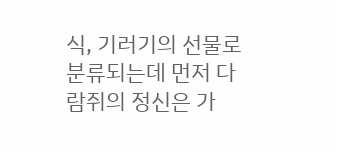식, 기러기의 선물로 분류되는데 먼저 다람쥐의 정신은 가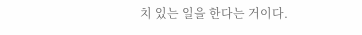치 있는 일을 한다는 거이다.